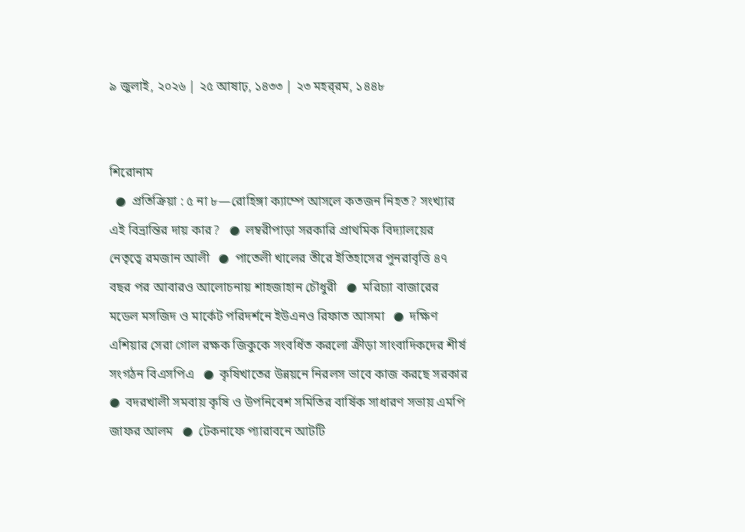৯ জুলাই, ২০২৬ | ২৫ আষাঢ়, ১৪৩৩ | ২৩ মহর্‌রম, ১৪৪৮


শিরোনাম
  ●  প্রতিক্রিয়া : ৫ না ৮—রোহিঙ্গা ক্যাম্পে আসলে কতজন নিহত? সংখ্যার এই বিভ্রান্তির দায় কার?   ●  লম্বরীপাড়া সরকারি প্রাথমিক বিদ্যালয়ের নেতৃত্বে রমজান আলী   ●  পাতেলী খালের তীরে ইতিহাসের পুনরাবৃত্তি ৪৭ বছর পর আবারও আলোচনায় শাহজাহান চৌধুরী   ●  মরিচ্যা বাজারের মডেল মসজিদ ও মার্কেট পরিদর্শনে ইউএনও রিফাত আসমা   ●  দক্ষিণ এশিয়ার সেরা গোল রক্ষক জিকুকে সংবর্ধিত করলো ক্রীড়া সাংবাদিকদের শীর্ষ সংগঠন বিএসপিএ   ●  কৃষিখাতের উন্নয়নে নিরলস ভাবে কাজ করছে সরকার   ●  বদরখালী সমবায় কৃষি ও উপনিবেশ সমিতির বার্ষিক সাধারণ সভায় এমপি জাফর আলম   ●  টেকনাফে প্যারাবনে আটটি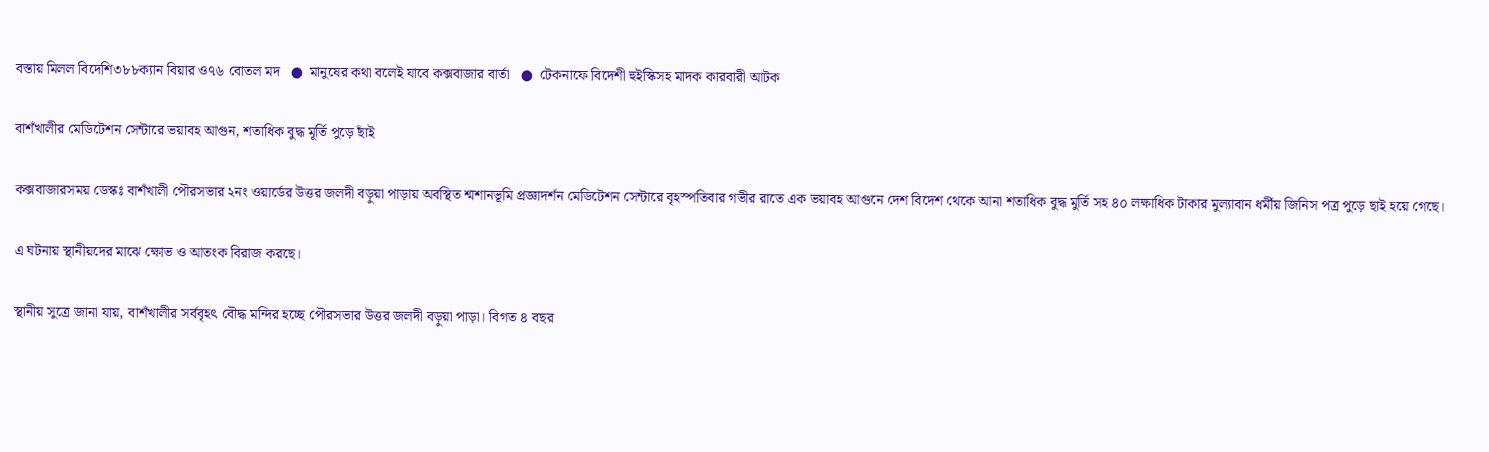বস্তায় মিলল বিদেশি৩৮৮ক্যান বিয়ার ও৭৬ বোতল মদ   ●  মানুষের কথা বলেই যাবে কক্সবাজার বার্তা   ●  টেকনাফে বিদেশী হুইস্কিসহ মাদক কারবারী আটক

বাশঁখালীর মেডিটেশন সেন্টারে ভয়াবহ আগুন, শতাধিক বুদ্ধ মূর্তি পুড়ে ছাঁই

কক্সবাজারসময় ডেস্কঃ বাশঁখালী পৌরসভার ২নং ওয়ার্ডের উত্তর জলদী বড়ুয়া পাড়ায় অবস্থিত শ্মশানভূমি প্রজ্ঞাদর্শন মেডিটেশন সেন্টারে বৃহস্পতিবার গভীর রাতে এক ভয়াবহ আগুনে দেশ বিদেশ থেকে আনা শতাধিক বুদ্ধ মুর্তি সহ ৪০ লক্ষাধিক টাকার মুল্যাবান ধর্মীয় জিনিস পত্র পুড়ে ছাই হয়ে গেছে।

এ ঘটনায় স্থানীয়দের মাঝে ক্ষোভ ও আতংক বিরাজ করছে।

স্থানীয় সুত্রে জানা যায়, বাশঁখালীর সর্ববৃহৎ বৌদ্ধ মন্দির হচ্ছে পৌরসভার উত্তর জলদী বড়ুয়া পাড়া। বিগত ৪ বছর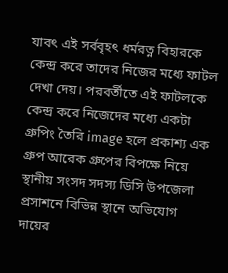যাবৎ এই সর্ববৃহৎ ধর্মরত্ন বিহারকে কেন্দ্র করে তাদের নিজের মধ্যে ফাটল দেখা দেয়। পরবর্তীতে এই ফাটলকে কেন্দ্র করে নিজেদের মধ্যে একটা গ্রুপিং তৈরি image হলে প্রকাশ্য এক গ্রুপ আরেক গ্রুপের বিপক্ষে নিয়ে স্থানীয় সংসদ সদস্য ডিসি উপজেলা প্রসাশনে বিভিন্ন স্থানে অভিযোগ দায়ের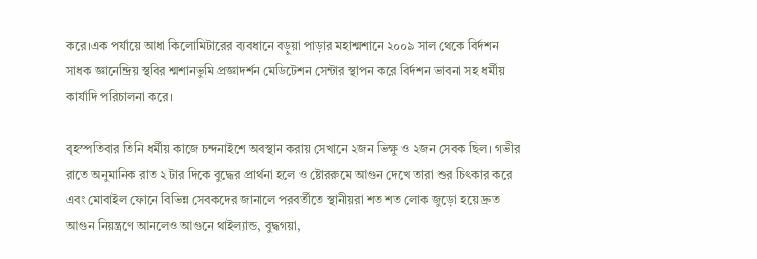করে।এক পর্যায়ে আধা কিলোমিটারের ব্যবধানে বড়ুয়া পাড়ার মহাশ্মশানে ২০০৯ সাল থেকে বির্দশন সাধক জ্ঞানেন্দ্রিয় স্থবির শ্মশানভুমি প্রজ্ঞাদর্শন মেডিটেশন সেন্টার স্থাপন করে বির্দশন ভাবনা সহ ধর্মীয় কার্যাদি পরিচালনা করে।

বৃহস্পতিবার তিনি ধর্মীয় কাজে চন্দনাইশে অবস্থান করায় সেখানে ২জন ভিক্ষু ও ২জন সেবক ছিল। গভীর রাতে অনুমানিক রাত ২ টার দিকে বুদ্ধের প্রার্থনা হলে ও ষ্টোররুমে আগুন দেখে তারা শুর চিৎকার করে এবং মোবাইল ফোনে বিভিন্ন সেবকদের জানালে পরবর্তীতে স্থানীয়রা শত শত লোক জুড়ো হয়ে দ্রুত আগুন নিয়ন্ত্রণে আনলেও আগুনে থাইল্যান্ড, বুদ্ধগয়া,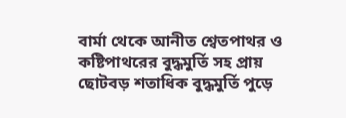বার্মা থেকে আনীত শ্বেতপাথর ও কষ্টিপাথরের বুদ্ধমুর্তি সহ প্রায় ছোটবড় শতাধিক বুদ্ধমুর্তি পুড়ে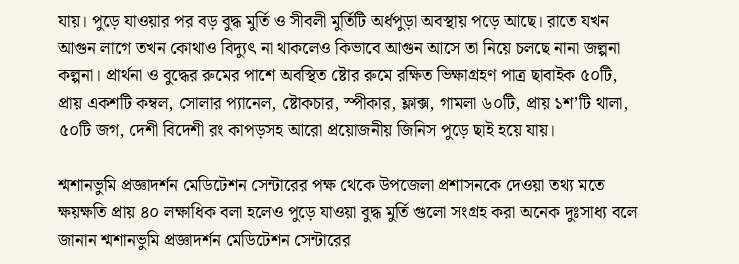যায়। পুড়ে যাওয়ার পর বড় বুদ্ধ মুর্তি ও সীবলী মুর্তিটি অর্ধপুড়া অবস্থায় পড়ে আছে। রাতে যখন আগুন লাগে তখন কোথাও বিদ্যুৎ না থাকলেও কিভাবে আগুন আসে তা নিয়ে চলছে নানা জল্পনা কল্পনা। প্রার্থনা ও বুদ্ধের রুমের পাশে অবস্থিত ষ্টোর রুমে রক্ষিত ভিক্ষাগ্রহণ পাত্র ছাবাইক ৫০টি, প্রায় একশটি কম্বল, সোলার প্যানেল, ষ্টোকচার, স্পীকার, ফ্লাক্স, গামলা ৬০টি, প্রায় ১শ’টি থালা, ৫০টি জগ, দেশী বিদেশী রং কাপড়সহ আরো প্রয়োজনীয় জিনিস পুড়ে ছাই হয়ে যায়।

শ্মশানভুমি প্রজ্ঞাদর্শন মেডিটেশন সেন্টারের পক্ষ থেকে উপজেলা প্রশাসনকে দেওয়া তথ্য মতে ক্ষয়ক্ষতি প্রায় ৪০ লক্ষাধিক বলা হলেও পুড়ে যাওয়া বুদ্ধ মুর্তি গুলো সংগ্রহ করা অনেক দুঃসাধ্য বলে জানান শ্মশানভুমি প্রজ্ঞাদর্শন মেডিটেশন সেন্টারের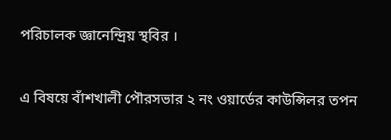পরিচালক জ্ঞানেন্দ্রিয় স্থবির ।

এ বিষয়ে বাঁশখালী পৌরসভার ২ নং ওয়ার্ডের কাউন্সিলর তপন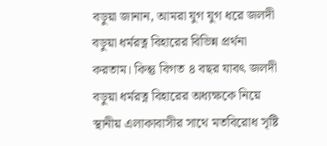বড়ুয়া জানান, আমরা যুগ যুগ ধরে জলদী বড়ুয়া ধর্মরত্ন বিহারের বিভিন্ন প্রর্থনা করতাম। কিন্তু বিগত ৪ বছর যাবৎ জলদী বড়ুয়া ধর্মরত্ন বিহারের অধ্যক্ষকে নিয়ে স্থানীয় এলাকাবাসীর সাথে মতবিরোধ সৃষ্টি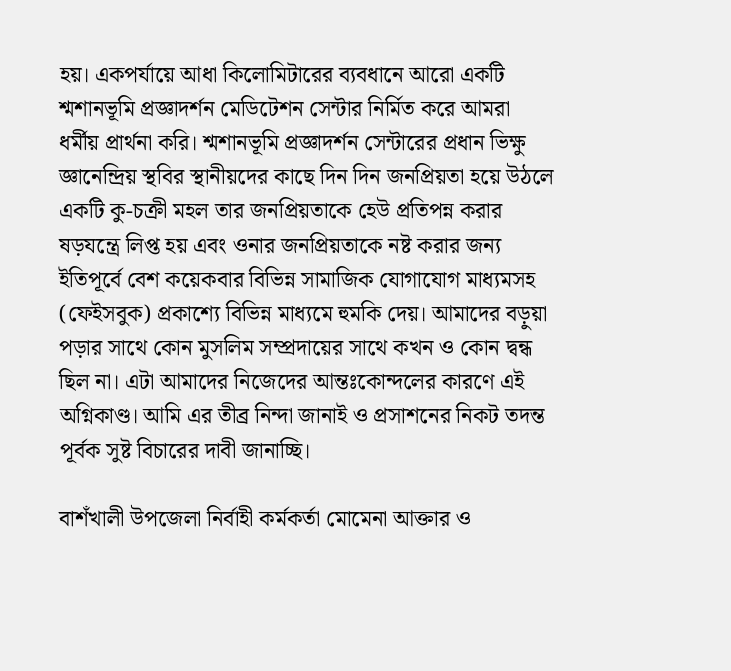হয়। একপর্যায়ে আধা কিলোমিটারের ব্যবধানে আরো একটি শ্মশানভূমি প্রজ্ঞাদর্শন মেডিটেশন সেন্টার নির্মিত করে আমরা ধর্মীয় প্রার্থনা করি। শ্মশানভূমি প্রজ্ঞাদর্শন সেন্টারের প্রধান ভিক্ষু জ্ঞানেন্দ্রিয় স্থবির স্থানীয়দের কাছে দিন দিন জনপ্রিয়তা হয়ে উঠলে একটি কু-চক্রী মহল তার জনপ্রিয়তাকে হেউ প্রতিপন্ন করার ষড়যন্ত্রে লিপ্ত হয় এবং ওনার জনপ্রিয়তাকে নষ্ট করার জন্য ইতিপূর্বে বেশ কয়েকবার বিভিন্ন সামাজিক যোগাযোগ মাধ্যমসহ (ফেইসবুক) প্রকাশ্যে বিভিন্ন মাধ্যমে হুমকি দেয়। আমাদের বড়ুয়া পড়ার সাথে কোন মুসলিম সম্প্রদায়ের সাথে কখন ও কোন দ্বন্ধ ছিল না। এটা আমাদের নিজেদের আন্তঃকোন্দলের কারণে এই অগ্নিকাণ্ড। আমি এর তীব্র নিন্দা জানাই ও প্রসাশনের নিকট তদন্ত পূর্বক সুষ্ট বিচারের দাবী জানাচ্ছি।

বাশঁখালী উপজেলা নির্বাহী কর্মকর্তা মোমেনা আক্তার ও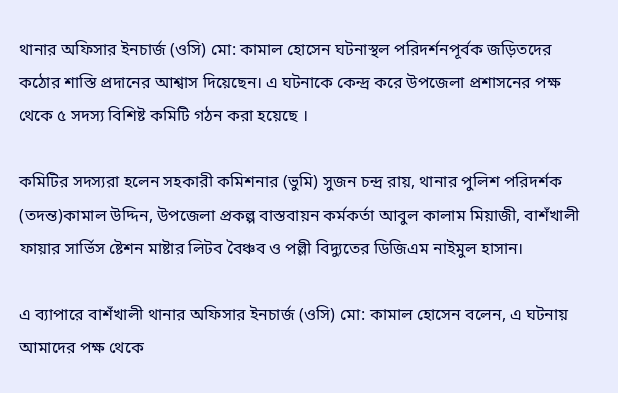থানার অফিসার ইনচার্জ (ওসি) মো: কামাল হোসেন ঘটনাস্থল পরিদর্শনপূর্বক জড়িতদের কঠোর শাস্তি প্রদানের আশ্বাস দিয়েছেন। এ ঘটনাকে কেন্দ্র করে উপজেলা প্রশাসনের পক্ষ থেকে ৫ সদস্য বিশিষ্ট কমিটি গঠন করা হয়েছে ।

কমিটির সদস্যরা হলেন সহকারী কমিশনার (ভুমি) সুজন চন্দ্র রায়, থানার পুলিশ পরিদর্শক (তদন্ত)কামাল উদ্দিন, উপজেলা প্রকল্প বাস্তবায়ন কর্মকর্তা আবুল কালাম মিয়াজী, বাশঁখালী ফায়ার সার্ভিস ষ্টেশন মাষ্টার লিটব বৈঞ্চব ও পল্লী বিদ্যুতের ডিজিএম নাইমুল হাসান।

এ ব্যাপারে বাশঁখালী থানার অফিসার ইনচার্জ (ওসি) মো: কামাল হোসেন বলেন, এ ঘটনায় আমাদের পক্ষ থেকে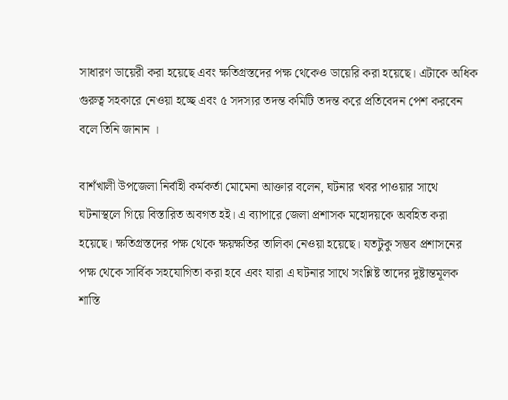সাধারণ ডায়েরী করা হয়েছে এবং ক্ষতিগ্রস্তদের পক্ষ থেকেও ডায়েরি করা হয়েছে। এটাকে অধিক গুরুত্ব সহকারে নেওয়া হচ্ছে এবং ৫ সদস্যর তদন্ত কমিটি তদন্ত করে প্রতিবেদন পেশ করবেন বলে তিনি জানান ।

বাশঁখালী উপজেলা নির্বাহী কর্মকর্তা মোমেনা আক্তার বলেন, ঘটনার খবর পাওয়ার সাথে ঘটনাস্থলে গিয়ে বিস্তারিত অবগত হই। এ ব্যাপারে জেলা প্রশাসক মহোদয়কে অবহিত করা হয়েছে। ক্ষতিগ্রস্তদের পক্ষ থেকে ক্ষয়ক্ষতির তালিকা নেওয়া হয়েছে। যতটুকু সম্ভব প্রশাসনের পক্ষ থেকে সার্বিক সহযোগিতা করা হবে এবং যারা এ ঘটনার সাথে সংশ্লিষ্ট তাদের দুষ্টান্তমূলক শাস্তি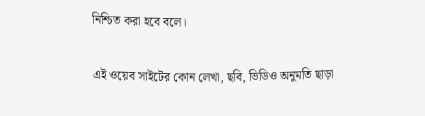নিশ্চিত করা হবে বলে।

এই ওয়েব সাইটের কোন লেখা, ছবি, ভিডিও অনুমতি ছাড়া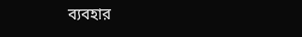ব্যবহার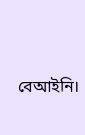বেআইনি।